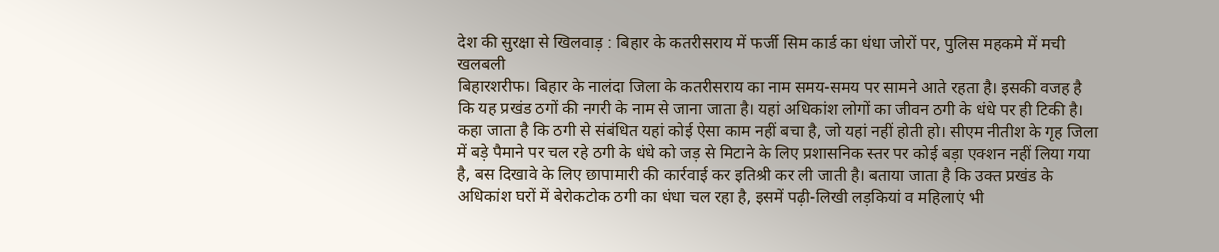देश की सुरक्षा से खिलवाड़ : बिहार के कतरीसराय में फर्जी सिम कार्ड का धंधा जोरों पर, पुलिस महकमे में मची खलबली
बिहारशरीफ। बिहार के नालंदा जिला के कतरीसराय का नाम समय-समय पर सामने आते रहता है। इसकी वजह है कि यह प्रखंड ठगों की नगरी के नाम से जाना जाता है। यहां अधिकांश लोगों का जीवन ठगी के धंधे पर ही टिकी है। कहा जाता है कि ठगी से संबंधित यहां कोई ऐसा काम नहीं बचा है, जो यहां नहीं होती हो। सीएम नीतीश के गृह जिला में बड़े पैमाने पर चल रहे ठगी के धंधे को जड़ से मिटाने के लिए प्रशासनिक स्तर पर कोई बड़ा एक्शन नहीं लिया गया है, बस दिखावे के लिए छापामारी की कार्रवाई कर इतिश्री कर ली जाती है। बताया जाता है कि उक्त प्रखंड के अधिकांश घरों में बेरोकटोक ठगी का धंधा चल रहा है, इसमें पढ़ी-लिखी लड़कियां व महिलाएं भी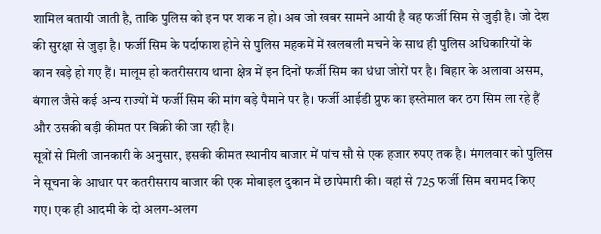शामिल बतायी जाती है, ताकि पुलिस को इन पर शक न हो। अब जो खबर सामने आयी है वह फर्जी सिम से जुड़ी है। जो देश की सुरक्षा से जुड़ा है। फर्जी सिम के पर्दाफाश होने से पुलिस महकमें में खलबली मचने के साथ ही पुलिस अधिकारियों के कान खड़े हो गए हैं। मालूम हो कतरीसराय थाना क्षेत्र में इन दिनों फर्जी सिम का धंधा जोरों पर है। बिहार के अलावा असम, बंगाल जैसे कई अन्य राज्यों में फर्जी सिम की मांग बड़े पैमाने पर है। फर्जी आईडी प्रुफ का इस्तेमाल कर ठग सिम ला रहे हैं और उसकी बड़ी कीमत पर बिक्री की जा रही है।
सूत्रों से मिली जानकारी के अनुसार, इसकी कीमत स्थानीय बाजार में पांच सौ से एक हजार रुपए तक है। मंगलवार को पुलिस ने सूचना के आधार पर कतरीसराय बाजार की एक मोबाइल दुकान में छापेमारी की। वहां से 725 फर्जी सिम बरामद किए गए। एक ही आदमी के दो अलग-अलग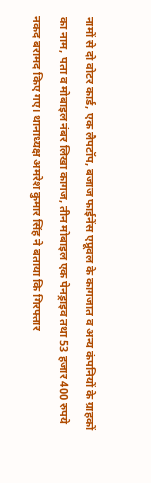नामों से दो वोटर कार्ड, एक लैपटॉप, बजाज फाईनेंस एप्रूवल के कागजात व अन्य कंपनियों के ग्राहकों का नाम, पता व मोबाइल नंबर लिखा कागज, तीन मोबाइल एक पेनड्राइव तथा 53 हजार 400 रुपये नकद बरामद किए गए। थानाध्यक्ष अमरेश कुमार सिंह ने बताया कि गिरफ्तार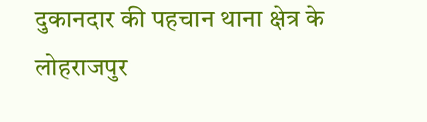दुकानदार की पहचान थाना क्षेत्र के लोहराजपुर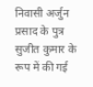निवासी अर्जुन प्रसाद के पुत्र सुजीत कुमार के रूप में की गई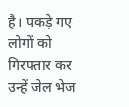है। पकड़े गए लोगों को गिरफ्तार कर उन्हें जेल भेज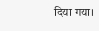दिया गया।